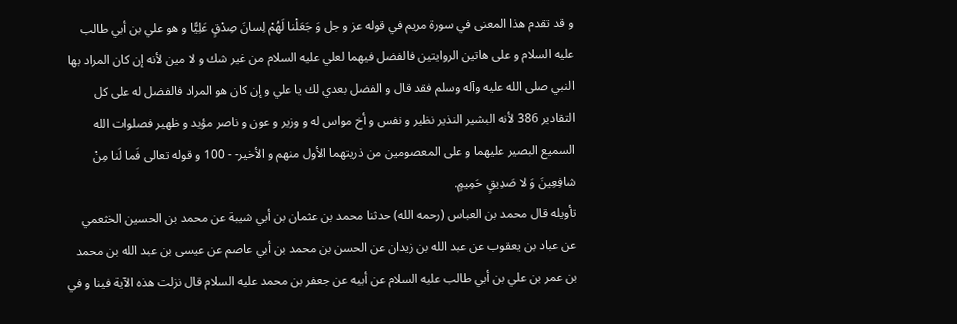و قد تقدم هذا المعنى في سورة مريم في قوله عز و جل وَ جَعَلْنا لَهُمْ لِسانَ صِدْقٍ عَلِيًّا و هو علي بن أبي طالب عليه السلام و على هاتين الروايتين فالفضل فيهما لعلي عليه السلام من غير شك و لا مين لأنه إن كان المراد بها النبي صلى الله عليه وآله وسلم فقد قال و الفضل بعدي لك يا علي و إن كان هو المراد فالفضل له على كل التقادير 386 لأنه البشير النذير نظير و نفس و أخ مواس له و وزير و عون و ناصر مؤيد و ظهير فصلوات الله السميع البصير عليهما و على المعصومين من ذريتهما الأول منهم و الأخير- - 100 و قوله تعالى فَما لَنا مِنْ شافِعِينَ وَ لا صَدِيقٍ حَمِيمٍ.
تأويله قال محمد بن العباس (رحمه الله) حدثنا محمد بن عثمان بن أبي شيبة عن محمد بن الحسين الخثعمي عن عباد بن يعقوب عن عبد الله بن زيدان عن الحسن بن محمد بن أبي عاصم عن عيسى بن عبد الله بن محمد بن عمر بن علي بن أبي طالب عليه السلام عن أبيه عن جعفر بن محمد عليه السلام قال نزلت هذه الآية فينا و في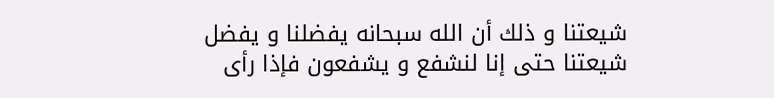شيعتنا و ذلك أن الله سبحانه يفضلنا و يفضل شيعتنا حتى إنا لنشفع و يشفعون فإذا رأى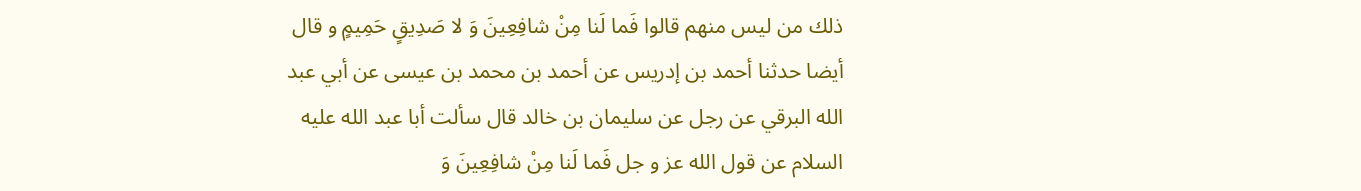ذلك من ليس منهم قالوا فَما لَنا مِنْ شافِعِينَ وَ لا صَدِيقٍ حَمِيمٍ و قال أيضا حدثنا أحمد بن إدريس عن أحمد بن محمد بن عيسى عن أبي عبد الله البرقي عن رجل عن سليمان بن خالد قال سألت أبا عبد الله عليه السلام عن قول الله عز و جل فَما لَنا مِنْ شافِعِينَ وَ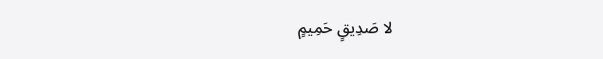لا صَدِيقٍ حَمِيمٍ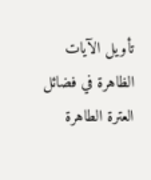تأويل الآيات الظاهرة في فضائل العترة الطاهرة